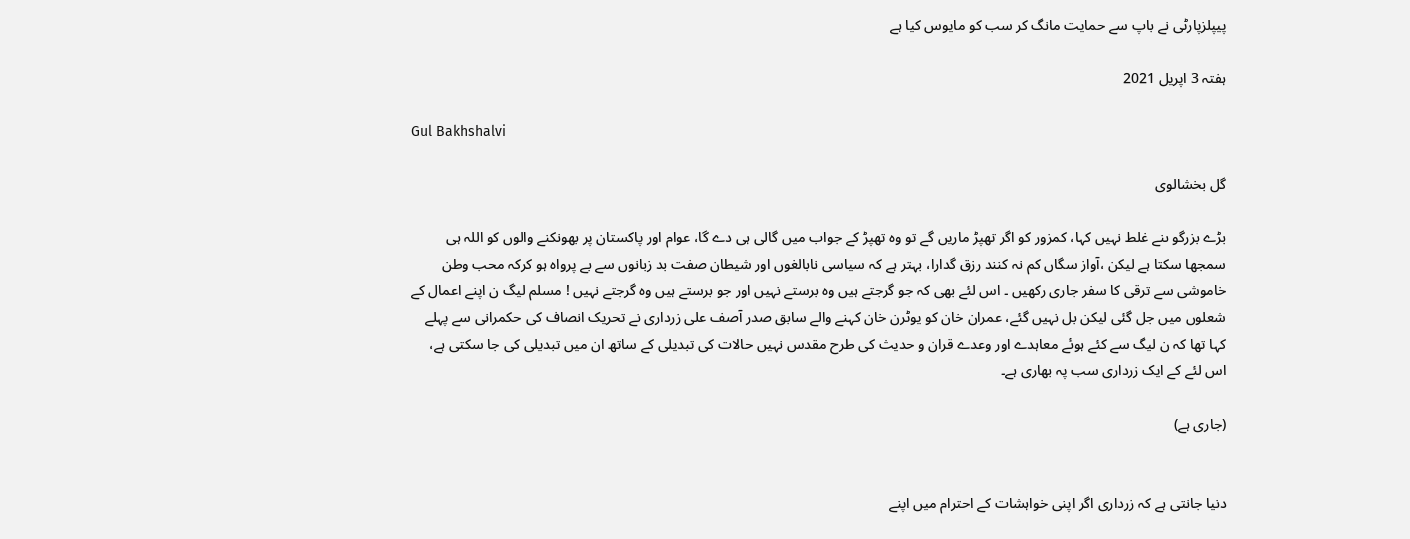پیپلزپارٹی نے باپ سے حمایت مانگ کر سب کو مایوس کیا ہے

ہفتہ 3 اپریل 2021

Gul Bakhshalvi

گل بخشالوی

بڑے بزرگو ںنے غلط نہیں کہا، کمزور کو اگر تھپڑ ماریں گے تو وہ تھپڑ کے جواب میں گالی ہی دے گا، عوام اور پاکستان پر بھونکنے والوں کو اللہ ہی سمجھا سکتا ہے لیکن ،آواز سگاں کم نہ کنند رزق گدارا، بہتر ہے کہ سیاسی نابالغوں اور شیطان صفت بد زبانوں سے بے پرواہ ہو کرکہ محب وطن خاموشی سے ترقی کا سفر جاری رکھیں ۔ اس لئے بھی کہ جو گرجتے ہیں وہ برستے نہیں اور جو برستے ہیں وہ گرجتے نہیں ! مسلم لیگ ن اپنے اعمال کے شعلوں میں جل گئی لیکن بل نہیں گئے، عمران خان کو یوٹرن خان کہنے والے سابق صدر آصف علی زرداری نے تحریک انصاف کی حکمرانی سے پہلے کہا تھا کہ ن لیگ سے کئے ہوئے معاہدے اور وعدے قران و حدیث کی طرح مقدس نہیں حالات کی تبدیلی کے ساتھ ان میں تبدیلی کی جا سکتی ہے، اس لئے کے ایک زرداری سب پہ بھاری ہے۔

(جاری ہے)


دنیا جانتی ہے کہ زرداری اگر اپنی خواہشات کے احترام میں اپنے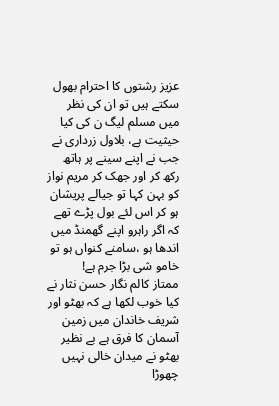عزیز رشتوں کا احترام بھول سکتے ہیں تو ان کی نظر میں مسلم لیگ ن کی کیا حیثیت ہے، بلاول زرداری نے جب نے اپنے سینے پر ہاتھ رکھ کر اور جھک کر مریم نواز کو بہن کہا تو جیالے پریشان ہو کر اس لئے بول پڑے تھے کہ اگر راہرو اپنے گھمنڈ میں اندھا ہو ،سامنے کنواں ہو تو خامو شی بڑا جرم ہے!
ممتاز کالم نگار حسن نثار نے کیا خوب لکھا ہے کہ بھٹو اور شریف خاندان میں زمین آسمان کا فرق ہے بے نظیر بھٹو نے میدان خالی نہیں چھوڑا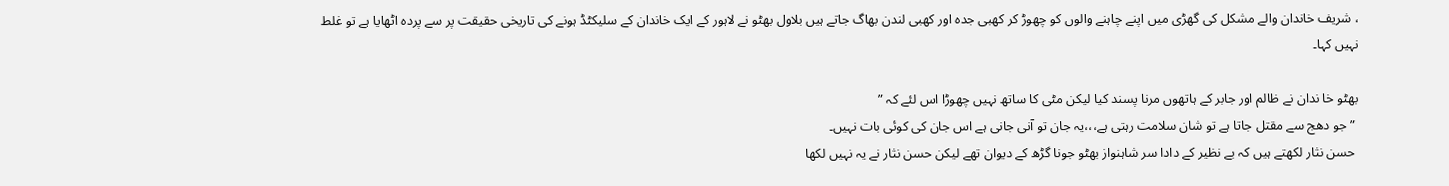، شریف خاندان والے مشکل کی گھڑی میں اپنے چاہنے والوں کو چھوڑ کر کھبی جدہ اور کھبی لندن بھاگ جاتے ہیں بلاول بھٹو نے لاہور کے ایک خاندان کے سلیکٹڈ ہونے کی تاریخی حقیقت پر سے پردہ اٹھایا ہے تو غلط نہیں کہا۔

بھٹو خا ندان نے ظالم اور جابر کے ہاتھوں مرنا پسند کیا لیکن مٹی کا ساتھ نہیں چھوڑا اس لئے کہ ”
 ” جو دھج سے مقتل جاتا ہے تو شان سلامت رہتی ہے،،،یہ جان تو آنی جانی ہے اس جان کی کوئی بات نہیں۔
 حسن نثار لکھتے ہیں کہ بے نظیر کے دادا سر شاہنواز بھٹو جونا گڑھ کے دیوان تھے لیکن حسن نثار نے یہ نہیں لکھا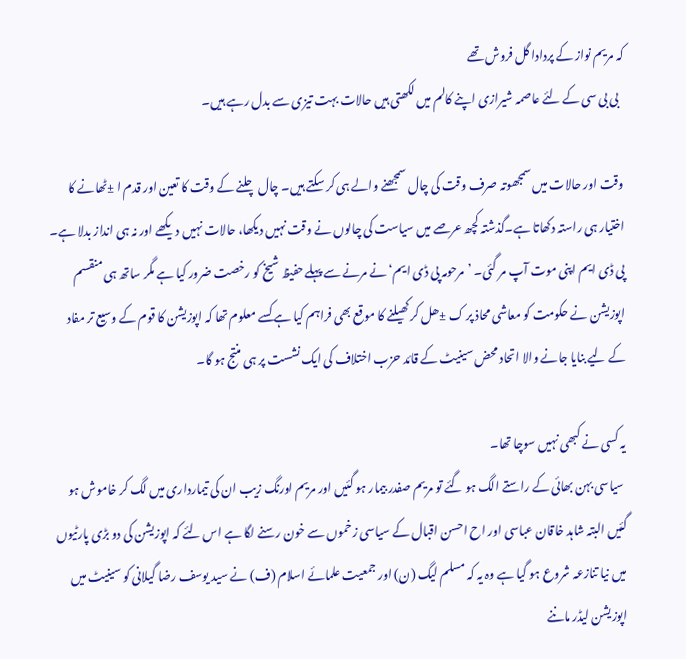کہ مریم نواز کے پردادا گل فروش تھے
  بی بی سی کے لئے عاصمہ شیرازی اپنے کالم میں لکھتی ہیں حالات بہت تیزی سے بدل رہے ہیں۔

وقت اور حالات میں سمجھوتہ صرف وقت کی چال سمجھنے والے ہی کر سکتے ہیں۔ چال چلنے کے وقت کا تعین اور قدم ا ±ٹھانے کا اختیار ہی راستہ دکھاتا ہے۔گذشتہ کچھ عرصے میں سیاست کی چالوں نے وقت نہیں دیکھا، حالات نہیں دیکھے اور نہ ہی انداز بدلا ہے۔ پی ڈی ایم اپنی موت آپ مر گئی۔ ’مرحومہ پی ڈی ایم‘ نے مرنے سے پہلے حفیظ شیخ کو رخصت ضرور کیا ہے مگر ساتھ ہی منقسم اپوزیشن نے حکومت کو معاشی محاذ پر ک ±ھل کر کھیلنے کا موقع بھی فراہم کیا ہے کسے معلوم تھا کہ اپوزیشن کا قوم کے وسیع تر مفاد کے لیے بنایا جانے والا اتحاد محض سینیٹ کے قائد حزب اختلاف کی ایک نشست پر ہی منتج ہو گا۔

یہ کسی نے کبھی نہیں سوچا تھا۔
 سیاسی بہن بھائی کے راستے الگ ہو گئے تو مریم صفدر بیمار ہو گئیں اور مریم اورنگ زیب ان کی تیمارداری میں لگ کر خاموش ہو گئیں البتہ شاہد خاقان عباسی اور اح احسن اقبال کے سیاسی زخموں سے خون رسنے لگا ہے اس لئے کہ اپوزیشن کی دو بڑی پارٹیوں میں نیا تنازعہ شروع ہو گیا ہے وہ یہ کہ مسلم لیگ (ن) اور جمعیت علمائے اسلام (ف) نے سید یوسف رضا گیلانی کو سینیٹ میں اپوزیشن لیڈر ماننے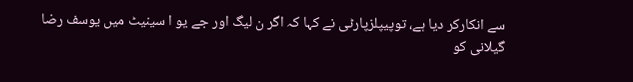سے انکارکر دیا ہے، توپیپلزپارٹی نے کہا کہ اگر ن لیگ اور جے یو ا سینیٹ میں یوسف رضا گیلانی کو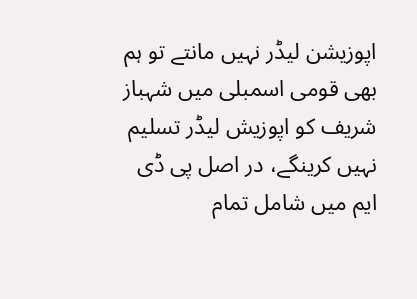اپوزیشن لیڈر نہیں مانتے تو ہم بھی قومی اسمبلی میں شہباز شریف کو اپوزیش لیڈر تسلیم نہیں کرینگے، در اصل پی ڈی ایم میں شامل تمام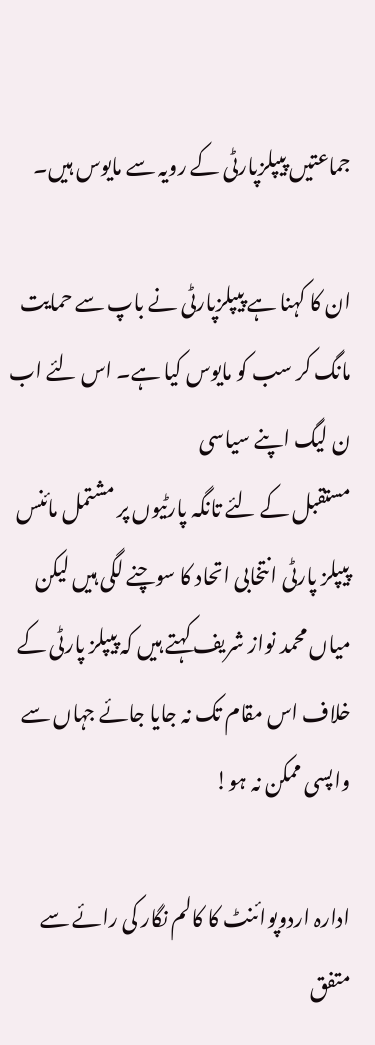جماعتیں پیپلزپارٹی کے رویہ سے مایوس ہیں۔

ان کا کہنا ہے پیپلزپارٹی نے باپ سے حمایت مانگ کر سب کو مایوس کیا ہے۔ اس لئے اب ن لیگ اپنے سیاسی
مستقبل کے لئے تانگہ پارٹیوں پر مشتمل مائنس پیپلز پارٹی انتخابی اتحاد کا سوچنے لگی ہیں لیکن میاں محمد نواز شریف کہتے ہیں کہ پیپلز پارٹی کے خلاف اس مقام تک نہ جایا جائے جہاں سے واپسی ممکن نہ ہو!

ادارہ اردوپوائنٹ کا کالم نگار کی رائے سے متفق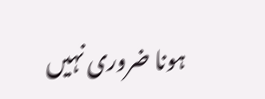ہونا ضروری نہیں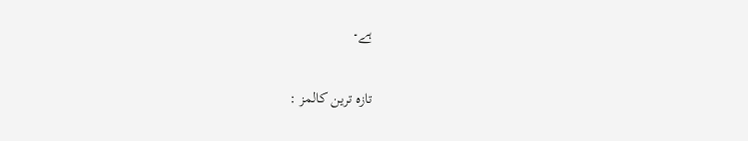ہے۔

تازہ ترین کالمز :